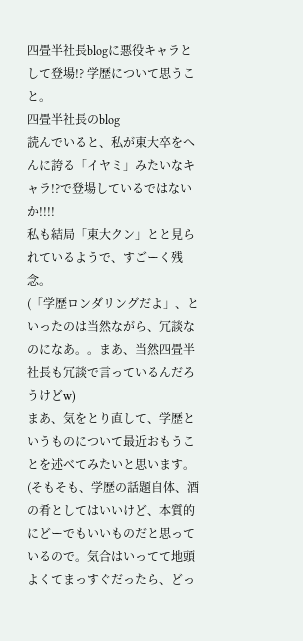四畳半社長blogに悪役キャラとして登場!? 学歴について思うこと。
四畳半社長のblog
読んでいると、私が東大卒をへんに誇る「イヤミ」みたいなキャラ!?で登場しているではないか!!!!
私も結局「東大クン」とと見られているようで、すごーく残念。
(「学歴ロンダリングだよ」、といったのは当然ながら、冗談なのになあ。。まあ、当然四畳半
社長も冗談で言っているんだろうけどw)
まあ、気をとり直して、学歴というものについて最近おもうことを述べてみたいと思います。
(そもそも、学歴の話題自体、酒の肴としてはいいけど、本質的にどーでもいいものだと思っているので。気合はいってて地頭よくてまっすぐだったら、どっ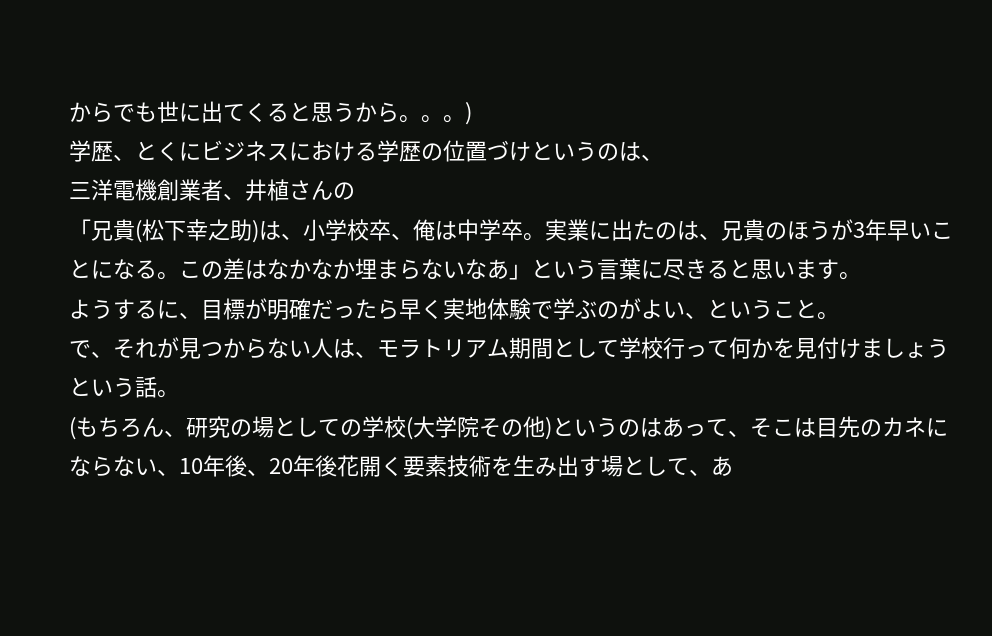からでも世に出てくると思うから。。。)
学歴、とくにビジネスにおける学歴の位置づけというのは、
三洋電機創業者、井植さんの
「兄貴(松下幸之助)は、小学校卒、俺は中学卒。実業に出たのは、兄貴のほうが3年早いことになる。この差はなかなか埋まらないなあ」という言葉に尽きると思います。
ようするに、目標が明確だったら早く実地体験で学ぶのがよい、ということ。
で、それが見つからない人は、モラトリアム期間として学校行って何かを見付けましょうという話。
(もちろん、研究の場としての学校(大学院その他)というのはあって、そこは目先のカネに
ならない、10年後、20年後花開く要素技術を生み出す場として、あ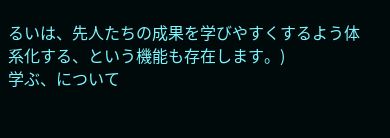るいは、先人たちの成果を学びやすくするよう体系化する、という機能も存在します。)
学ぶ、について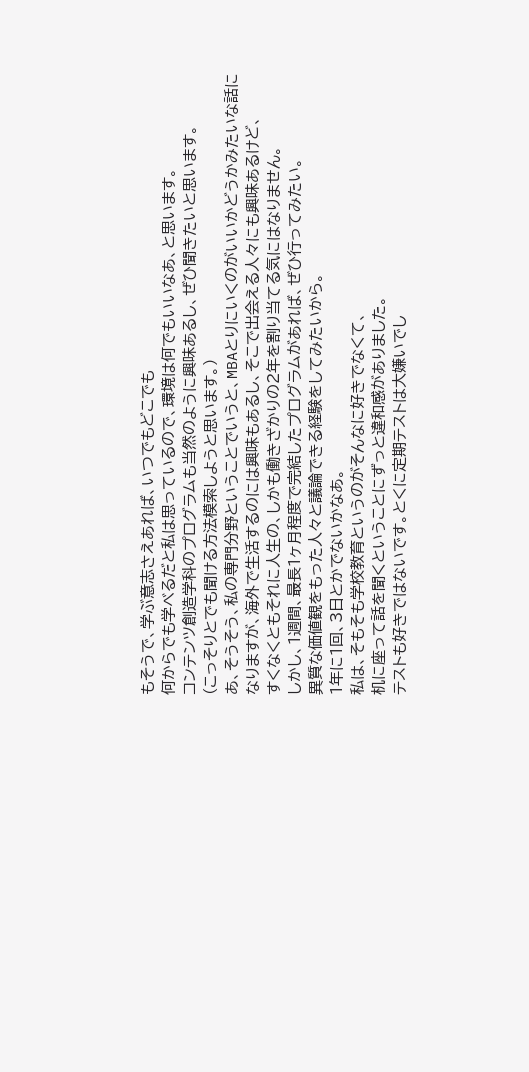もそうで、学ぶ意志さえあれば、いつでもどこでも
何からでも学べるだと私は思っているので、環境は何でもいいなあ、と思います。
コンテンツ創造学科のプログラムも当然のように興味あるし、ぜひ聞きたいと思います。
(こっそりとでも聞ける方法模索しようと思います。)
あ、そうそう、私の専門分野ということでいうと、MBAとりにいくのがいいかどうかみたいな話になりますが、海外で生活するのには興味もあるし、そこで出会える人々にも興味あるけど、
すくなくともそれに人生の、しかも働きざかりの2年を割り当てる気にはなりません。
しかし、1週間、最長1ヶ月程度で完結したプログラムがあれば、ぜひ行ってみたい。
異質な価値観をもった人々と議論できる経験をしてみたいから。
1年に1回、3日とかでないかなあ。
私は、そもそも学校教育というのがそんなに好きでなくて、
机に座って話を聞くということにずっと違和感がありました。
テストも好きではないです。とくに定期テストは大嫌いでし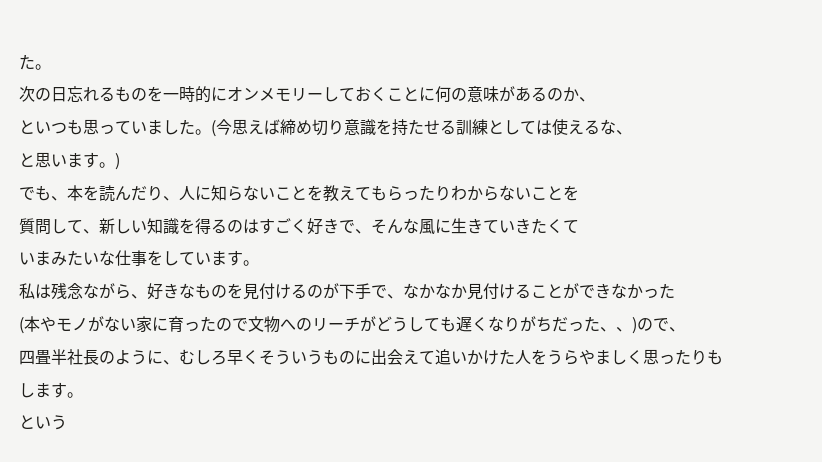た。
次の日忘れるものを一時的にオンメモリーしておくことに何の意味があるのか、
といつも思っていました。(今思えば締め切り意識を持たせる訓練としては使えるな、
と思います。)
でも、本を読んだり、人に知らないことを教えてもらったりわからないことを
質問して、新しい知識を得るのはすごく好きで、そんな風に生きていきたくて
いまみたいな仕事をしています。
私は残念ながら、好きなものを見付けるのが下手で、なかなか見付けることができなかった
(本やモノがない家に育ったので文物へのリーチがどうしても遅くなりがちだった、、)ので、
四畳半社長のように、むしろ早くそういうものに出会えて追いかけた人をうらやましく思ったりもします。
という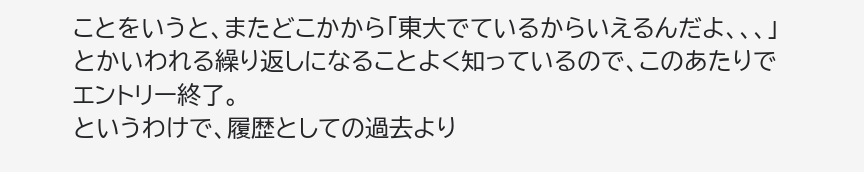ことをいうと、またどこかから「東大でているからいえるんだよ、、、」とかいわれる繰り返しになることよく知っているので、このあたりでエントリー終了。
というわけで、履歴としての過去より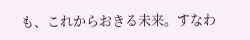も、これからおきる未来。すなわ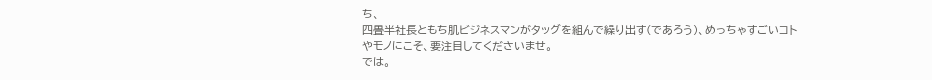ち、
四畳半社長ともち肌ビジネスマンがタッグを組んで繰り出す(であろう)、めっちゃすごいコトやモノにこそ、要注目してくださいませ。
では。